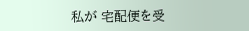私が 宅配便を受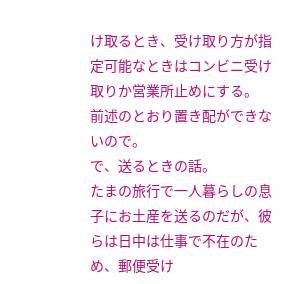け取るとき、受け取り方が指定可能なときはコンビニ受け取りか営業所止めにする。
前述のとおり置き配ができないので。
で、送るときの話。
たまの旅行で一人暮らしの息子にお土産を送るのだが、彼らは日中は仕事で不在のため、郵便受け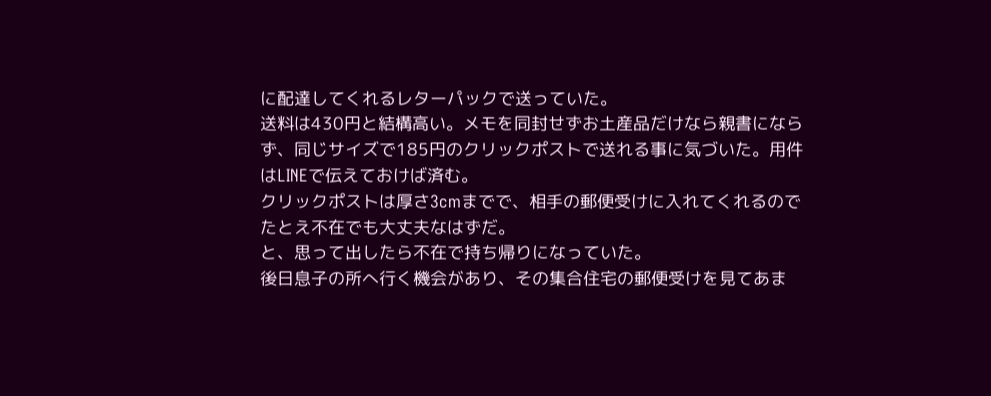に配達してくれるレターパックで送っていた。
送料は430円と結構高い。メモを同封せずお土産品だけなら親書にならず、同じサイズで185円のクリックポストで送れる事に気づいた。用件はLINEで伝えておけば済む。
クリックポストは厚さ3cmまでで、相手の郵便受けに入れてくれるのでたとえ不在でも大丈夫なはずだ。
と、思って出したら不在で持ち帰りになっていた。
後日息子の所へ行く機会があり、その集合住宅の郵便受けを見てあま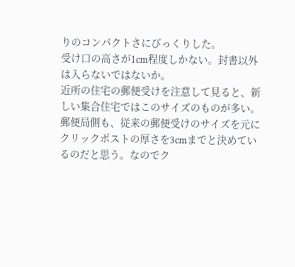りのコンパクトさにびっくりした。
受け口の高さが1cm程度しかない。封書以外は入らないではないか。
近所の住宅の郵便受けを注意して見ると、新しい集合住宅ではこのサイズのものが多い。
郵便局側も、従来の郵便受けのサイズを元にクリックポストの厚さを3cmまでと決めているのだと思う。なのでク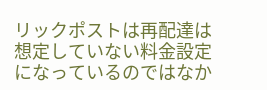リックポストは再配達は想定していない料金設定になっているのではなか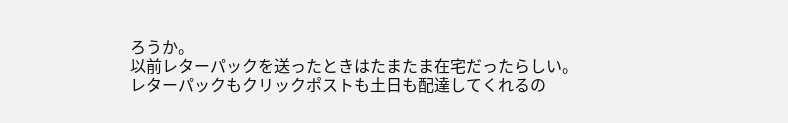ろうか。
以前レターパックを送ったときはたまたま在宅だったらしい。
レターパックもクリックポストも土日も配達してくれるの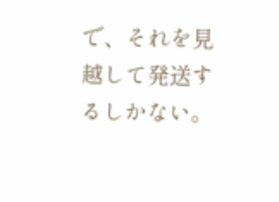で、それを見越して発送するしかない。